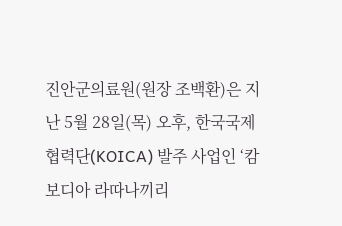진안군의료원(원장 조백환)은 지난 5월 28일(목) 오후, 한국국제협력단(KOICA) 발주 사업인 ‘캄보디아 라따나끼리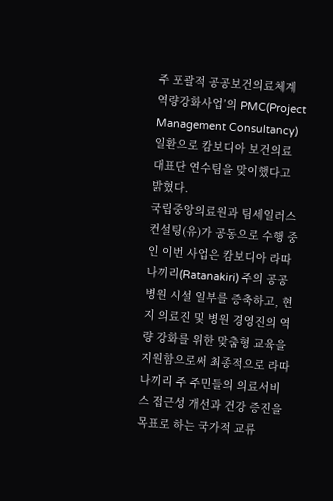주 포괄적 공공보건의료체계 역량강화사업’의 PMC(Project Management Consultancy) 일환으로 캄보디아 보건의료 대표단 연수팀을 맞이했다고 밝혔다.
국립중앙의료원과 팀세일러스컨설팅(유)가 공동으로 수행 중인 이번 사업은 캄보디아 라따나끼리(Ratanakiri) 주의 공공병원 시설 일부를 증축하고, 현지 의료진 및 병원 경영진의 역량 강화를 위한 맞춤형 교육을 지원함으로써 최종적으로 라따나끼리 주 주민들의 의료서비스 접근성 개선과 건강 증진을 목표로 하는 국가적 교류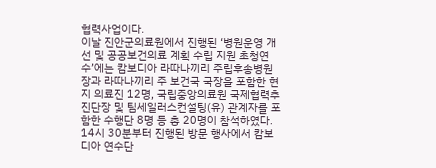협력사업이다.
이날 진안군의료원에서 진행된 ‘병원운영 개선 및 공공보건의료 계획 수립 지원 초청연수’에는 캄보디아 라따나끼리 주립후송병원장과 라따나끼리 주 보건국 국장을 포함한 현지 의료진 12명, 국립중앙의료원 국제협력추진단장 및 팀세일러스컨설팅(유) 관계자를 포함한 수행단 8명 등 총 20명이 참석하였다.
14시 30분부터 진행된 방문 행사에서 캄보디아 연수단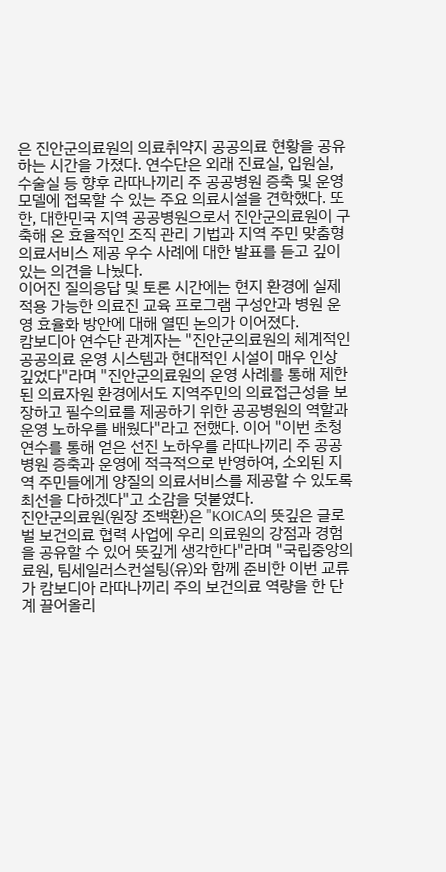은 진안군의료원의 의료취약지 공공의료 현황을 공유하는 시간을 가졌다. 연수단은 외래 진료실, 입원실, 수술실 등 향후 라따나끼리 주 공공병원 증축 및 운영 모델에 접목할 수 있는 주요 의료시설을 견학했다. 또한, 대한민국 지역 공공병원으로서 진안군의료원이 구축해 온 효율적인 조직 관리 기법과 지역 주민 맞춤형 의료서비스 제공 우수 사례에 대한 발표를 듣고 깊이 있는 의견을 나눴다.
이어진 질의응답 및 토론 시간에는 현지 환경에 실제 적용 가능한 의료진 교육 프로그램 구성안과 병원 운영 효율화 방안에 대해 열띤 논의가 이어졌다.
캄보디아 연수단 관계자는 "진안군의료원의 체계적인 공공의료 운영 시스템과 현대적인 시설이 매우 인상 깊었다"라며 "진안군의료원의 운영 사례를 통해 제한된 의료자원 환경에서도 지역주민의 의료접근성을 보장하고 필수의료를 제공하기 위한 공공병원의 역할과 운영 노하우를 배웠다"라고 전했다. 이어 "이번 초청연수를 통해 얻은 선진 노하우를 라따나끼리 주 공공병원 증축과 운영에 적극적으로 반영하여, 소외된 지역 주민들에게 양질의 의료서비스를 제공할 수 있도록 최선을 다하겠다"고 소감을 덧붙였다.
진안군의료원(원장 조백환)은 "KOICA의 뜻깊은 글로벌 보건의료 협력 사업에 우리 의료원의 강점과 경험을 공유할 수 있어 뜻깊게 생각한다"라며 "국립중앙의료원, 팀세일러스컨설팅(유)와 함께 준비한 이번 교류가 캄보디아 라따나끼리 주의 보건의료 역량을 한 단계 끌어올리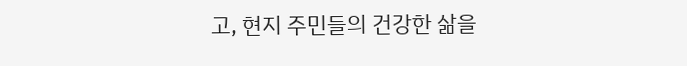고, 현지 주민들의 건강한 삶을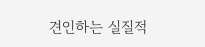견인하는 실질적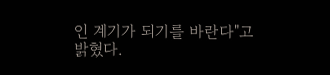인 계기가 되기를 바란다"고 밝혔다.